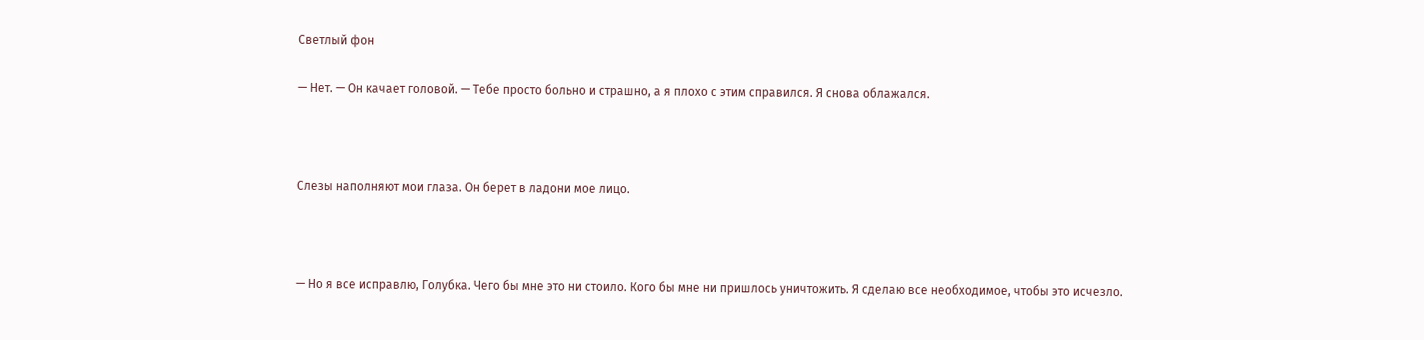Светлый фон

— Нет. — Он качает головой. — Тебе просто больно и страшно, а я плохо с этим справился. Я снова облажался.



Слезы наполняют мои глаза. Он берет в ладони мое лицо.



— Но я все исправлю, Голубка. Чего бы мне это ни стоило. Кого бы мне ни пришлось уничтожить. Я сделаю все необходимое, чтобы это исчезло.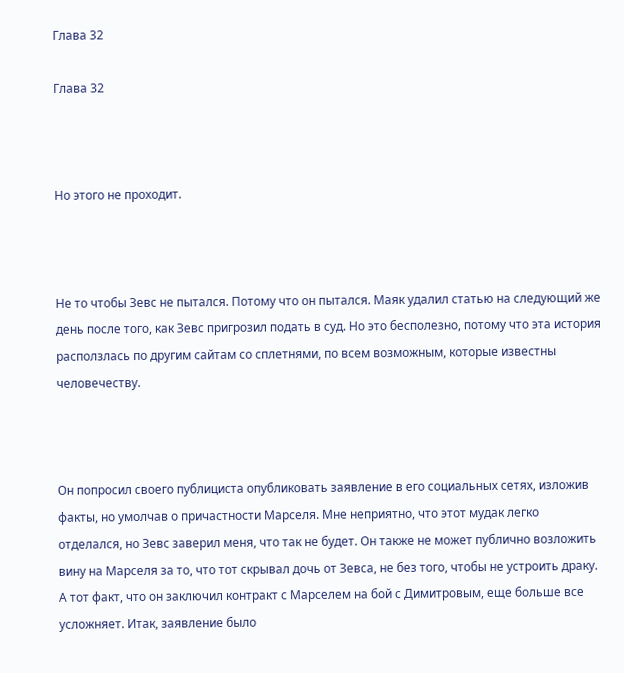Глава 32

Глава 32



Но этого не проходит.



Не то чтобы Зевс не пытался. Потому что он пытался. Маяк удалил статью на следующий же день после того, как Зевс пригрозил подать в суд. Но это бесполезно, потому что эта история расползлась по другим сайтам со сплетнями, по всем возможным, которые известны человечеству.



Он попросил своего публициста опубликовать заявление в его социальных сетях, изложив факты, но умолчав о причастности Марселя. Мне неприятно, что этот мудак легко отделался, но Зевс заверил меня, что так не будет. Он также не может публично возложить вину на Марселя за то, что тот скрывал дочь от Зевса, не без того, чтобы не устроить драку. А тот факт, что он заключил контракт с Марселем на бой с Димитровым, еще больше все усложняет. Итак, заявление было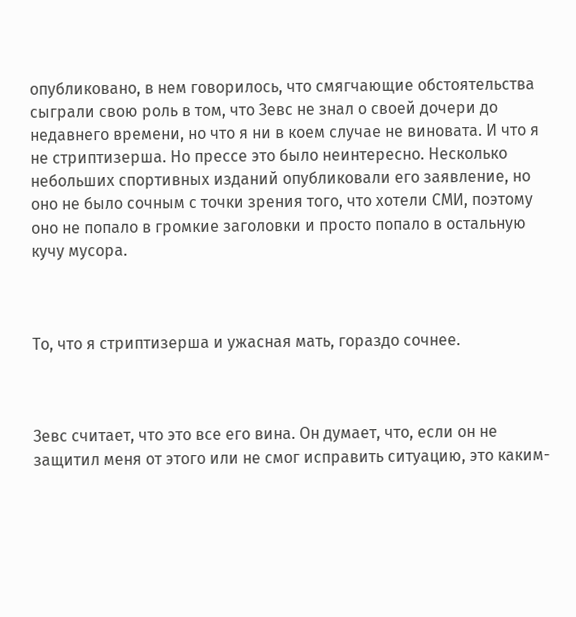опубликовано, в нем говорилось, что смягчающие обстоятельства сыграли свою роль в том, что Зевс не знал о своей дочери до недавнего времени, но что я ни в коем случае не виновата. И что я не стриптизерша. Но прессе это было неинтересно. Несколько небольших спортивных изданий опубликовали его заявление, но оно не было сочным с точки зрения того, что хотели СМИ, поэтому оно не попало в громкие заголовки и просто попало в остальную кучу мусора.



То, что я стриптизерша и ужасная мать, гораздо сочнее.



Зевс считает, что это все его вина. Он думает, что, если он не защитил меня от этого или не смог исправить ситуацию, это каким-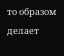то образом делает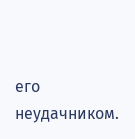его неудачником.